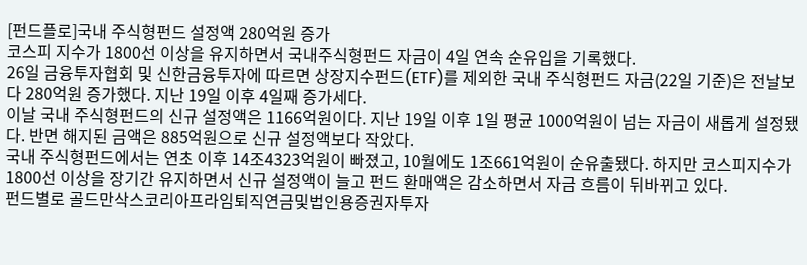[펀드플로]국내 주식형펀드 설정액 280억원 증가
코스피 지수가 1800선 이상을 유지하면서 국내주식형펀드 자금이 4일 연속 순유입을 기록했다.
26일 금융투자협회 및 신한금융투자에 따르면 상장지수펀드(ETF)를 제외한 국내 주식형펀드 자금(22일 기준)은 전날보다 280억원 증가했다. 지난 19일 이후 4일째 증가세다.
이날 국내 주식형펀드의 신규 설정액은 1166억원이다. 지난 19일 이후 1일 평균 1000억원이 넘는 자금이 새롭게 설정됐다. 반면 해지된 금액은 885억원으로 신규 설정액보다 작았다.
국내 주식형펀드에서는 연초 이후 14조4323억원이 빠졌고, 10월에도 1조661억원이 순유출됐다. 하지만 코스피지수가 1800선 이상을 장기간 유지하면서 신규 설정액이 늘고 펀드 환매액은 감소하면서 자금 흐름이 뒤바뀌고 있다.
펀드별로 골드만삭스코리아프라임퇴직연금및법인용증권자투자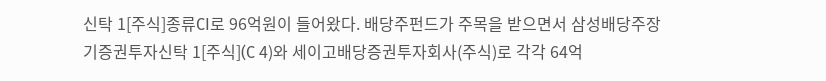신탁 1[주식]종류CI로 96억원이 들어왔다. 배당주펀드가 주목을 받으면서 삼성배당주장기증권투자신탁 1[주식](C 4)와 세이고배당증권투자회사(주식)로 각각 64억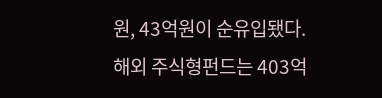원, 43억원이 순유입됐다.
해외 주식형펀드는 403억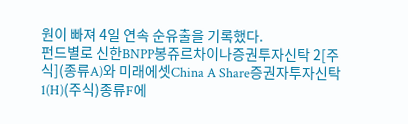원이 빠져 4일 연속 순유출을 기록했다.
펀드별로 신한BNPP봉쥬르차이나증권투자신탁 2[주식](종류A)와 미래에셋China A Share증권자투자신탁 1(H)(주식)종류F에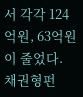서 각각 124억원, 63억원이 줄었다.
채권형펀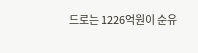드로는 1226억원이 순유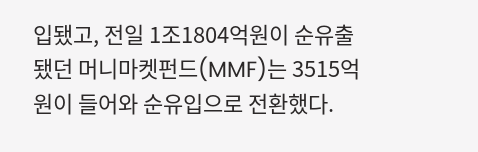입됐고, 전일 1조1804억원이 순유출됐던 머니마켓펀드(MMF)는 3515억원이 들어와 순유입으로 전환했다.